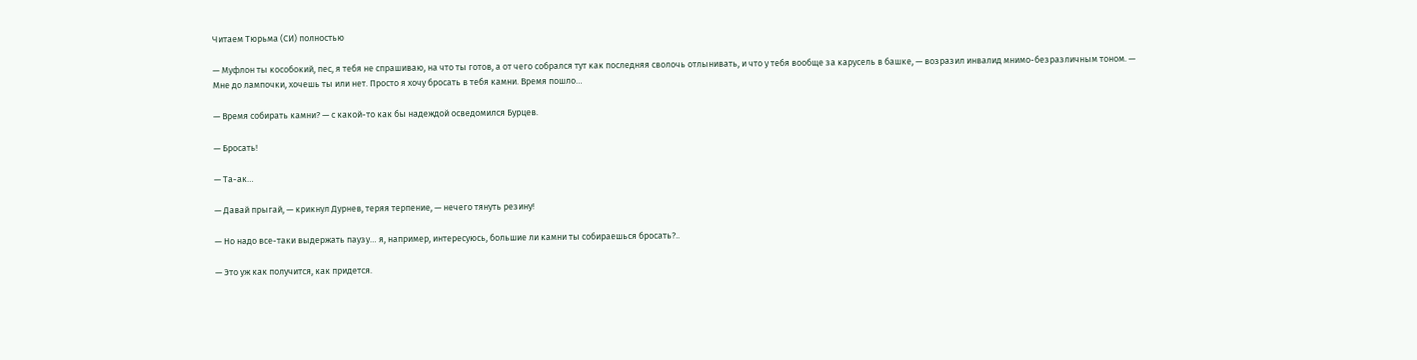Читаем Тюрьма (СИ) полностью

— Муфлон ты кособокий, пес, я тебя не спрашиваю, на что ты готов, а от чего собрался тут как последняя сволочь отлынивать, и что у тебя вообще за карусель в башке, — возразил инвалид мнимо-безразличным тоном. — Мне до лампочки, хочешь ты или нет. Просто я хочу бросать в тебя камни. Время пошло…

— Время собирать камни? — с какой-то как бы надеждой осведомился Бурцев.

— Бросать!

— Та-ак…

— Давай прыгай, — крикнул Дурнев, теряя терпение, — нечего тянуть резину!

— Но надо все-таки выдержать паузу… я, например, интересуюсь, большие ли камни ты собираешься бросать?..

— Это уж как получится, как придется.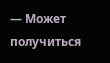— Может получиться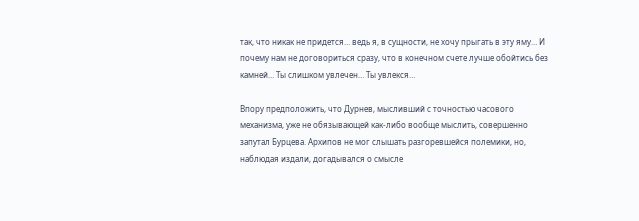так, что никак не придется… ведь я, в сущности, не хочу прыгать в эту яму… И почему нам не договориться сразу, что в конечном счете лучше обойтись без камней… Ты слишком увлечен… Ты увлекся…

Впору предположить, что Дурнев, мысливший с точностью часового механизма, уже не обязывающей как-либо вообще мыслить, совершенно запутал Бурцева. Архипов не мог слышать разгоревшейся полемики, но, наблюдая издали, догадывался о смысле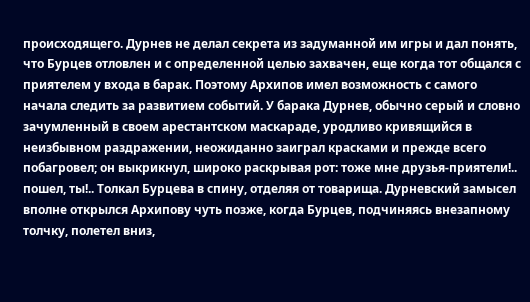происходящего. Дурнев не делал секрета из задуманной им игры и дал понять, что Бурцев отловлен и с определенной целью захвачен, еще когда тот общался с приятелем у входа в барак. Поэтому Архипов имел возможность с самого начала следить за развитием событий. У барака Дурнев, обычно серый и словно зачумленный в своем арестантском маскараде, уродливо кривящийся в неизбывном раздражении, неожиданно заиграл красками и прежде всего побагровел; он выкрикнул, широко раскрывая рот: тоже мне друзья-приятели!.. пошел, ты!.. Толкал Бурцева в спину, отделяя от товарища. Дурневский замысел вполне открылся Архипову чуть позже, когда Бурцев, подчиняясь внезапному толчку, полетел вниз,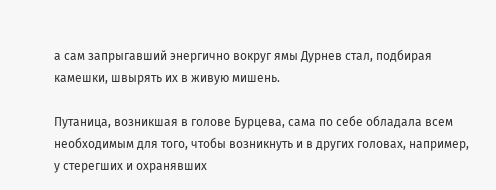а сам запрыгавший энергично вокруг ямы Дурнев стал, подбирая камешки, швырять их в живую мишень.

Путаница, возникшая в голове Бурцева, сама по себе обладала всем необходимым для того, чтобы возникнуть и в других головах, например, у стерегших и охранявших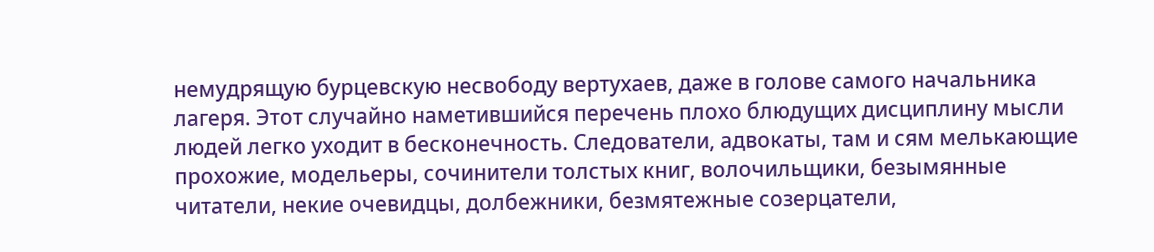немудрящую бурцевскую несвободу вертухаев, даже в голове самого начальника лагеря. Этот случайно наметившийся перечень плохо блюдущих дисциплину мысли людей легко уходит в бесконечность. Следователи, адвокаты, там и сям мелькающие прохожие, модельеры, сочинители толстых книг, волочильщики, безымянные читатели, некие очевидцы, долбежники, безмятежные созерцатели,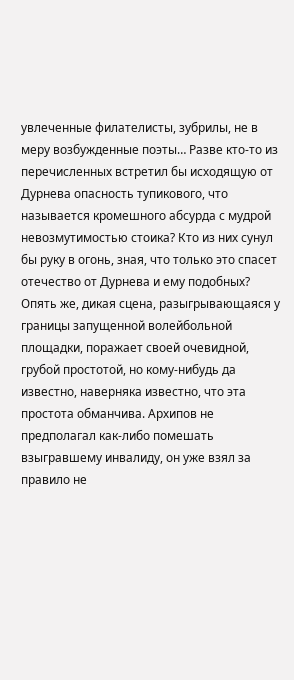увлеченные филателисты, зубрилы, не в меру возбужденные поэты… Разве кто-то из перечисленных встретил бы исходящую от Дурнева опасность тупикового, что называется кромешного абсурда с мудрой невозмутимостью стоика? Кто из них сунул бы руку в огонь, зная, что только это спасет отечество от Дурнева и ему подобных? Опять же, дикая сцена, разыгрывающаяся у границы запущенной волейбольной площадки, поражает своей очевидной, грубой простотой, но кому-нибудь да известно, наверняка известно, что эта простота обманчива. Архипов не предполагал как-либо помешать взыгравшему инвалиду, он уже взял за правило не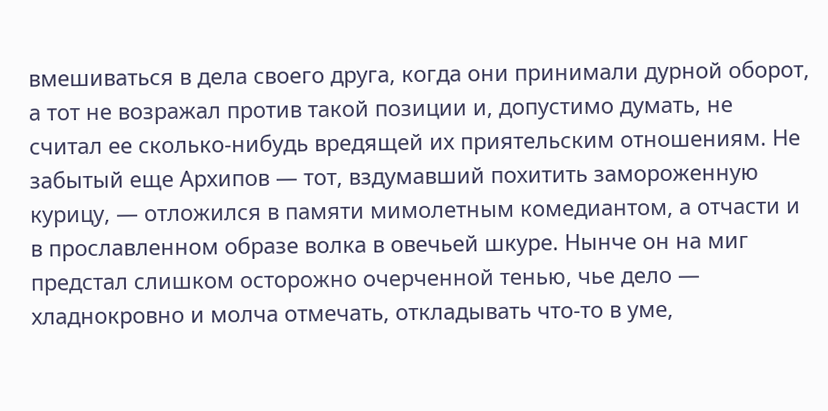вмешиваться в дела своего друга, когда они принимали дурной оборот, а тот не возражал против такой позиции и, допустимо думать, не считал ее сколько-нибудь вредящей их приятельским отношениям. Не забытый еще Архипов — тот, вздумавший похитить замороженную курицу, — отложился в памяти мимолетным комедиантом, а отчасти и в прославленном образе волка в овечьей шкуре. Нынче он на миг предстал слишком осторожно очерченной тенью, чье дело — хладнокровно и молча отмечать, откладывать что-то в уме,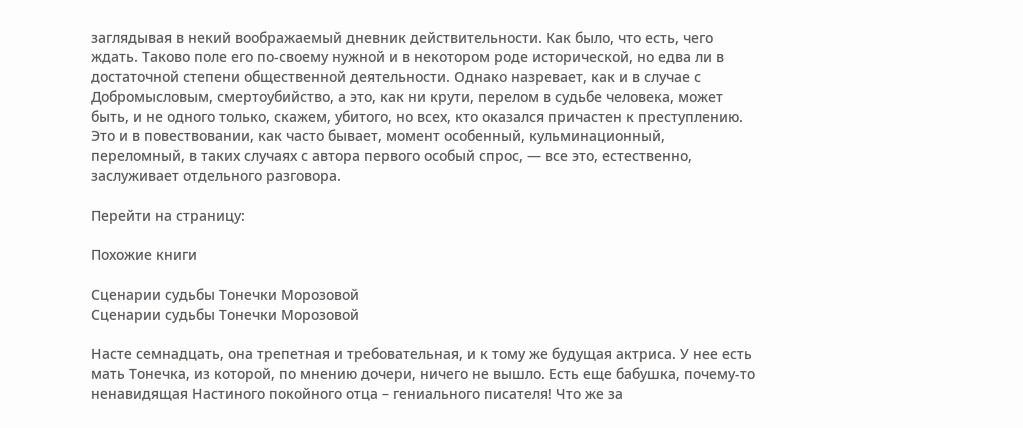заглядывая в некий воображаемый дневник действительности. Как было, что есть, чего ждать. Таково поле его по-своему нужной и в некотором роде исторической, но едва ли в достаточной степени общественной деятельности. Однако назревает, как и в случае с Добромысловым, смертоубийство, а это, как ни крути, перелом в судьбе человека, может быть, и не одного только, скажем, убитого, но всех, кто оказался причастен к преступлению. Это и в повествовании, как часто бывает, момент особенный, кульминационный, переломный, в таких случаях с автора первого особый спрос, — все это, естественно, заслуживает отдельного разговора.

Перейти на страницу:

Похожие книги

Сценарии судьбы Тонечки Морозовой
Сценарии судьбы Тонечки Морозовой

Насте семнадцать, она трепетная и требовательная, и к тому же будущая актриса. У нее есть мать Тонечка, из которой, по мнению дочери, ничего не вышло. Есть еще бабушка, почему-то ненавидящая Настиного покойного отца – гениального писателя! Что же за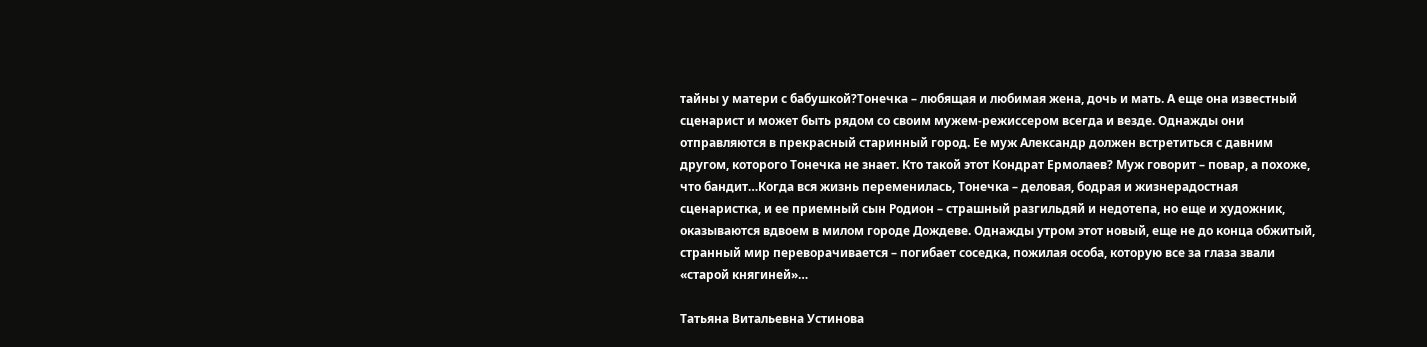тайны у матери с бабушкой?Тонечка – любящая и любимая жена, дочь и мать. А еще она известный сценарист и может быть рядом со своим мужем-режиссером всегда и везде. Однажды они отправляются в прекрасный старинный город. Ее муж Александр должен встретиться с давним другом, которого Тонечка не знает. Кто такой этот Кондрат Ермолаев? Муж говорит – повар, а похоже, что бандит…Когда вся жизнь переменилась, Тонечка – деловая, бодрая и жизнерадостная сценаристка, и ее приемный сын Родион – страшный разгильдяй и недотепа, но еще и художник, оказываются вдвоем в милом городе Дождеве. Однажды утром этот новый, еще не до конца обжитый, странный мир переворачивается – погибает соседка, пожилая особа, которую все за глаза звали «старой княгиней»…

Татьяна Витальевна Устинова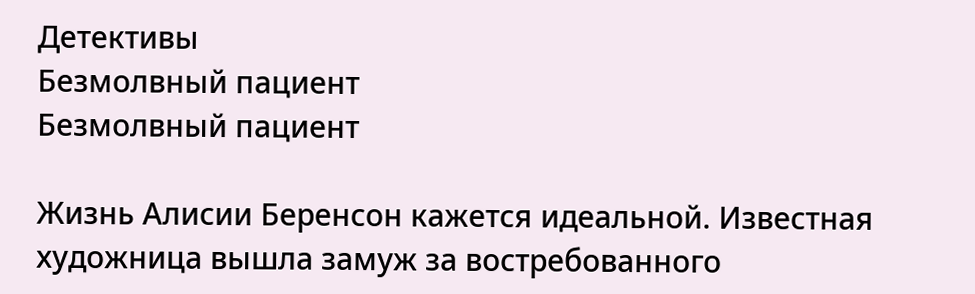Детективы
Безмолвный пациент
Безмолвный пациент

Жизнь Алисии Беренсон кажется идеальной. Известная художница вышла замуж за востребованного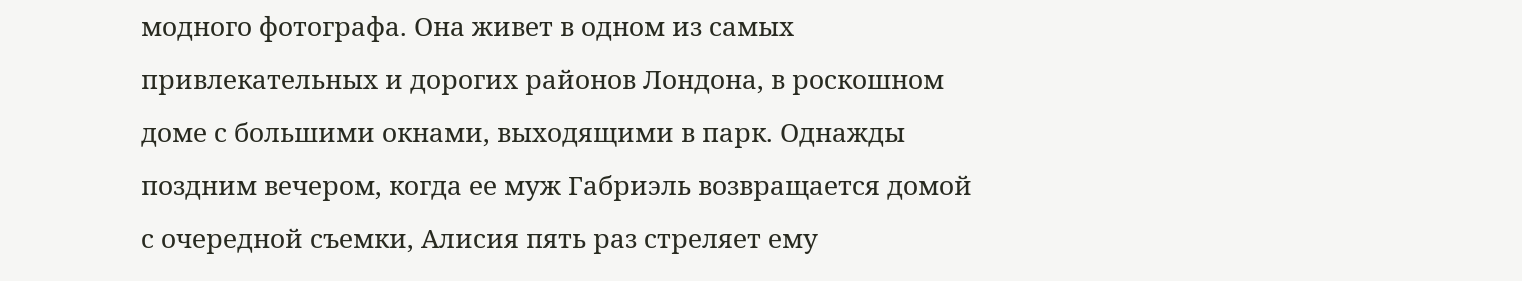модного фотографа. Она живет в одном из самых привлекательных и дорогих районов Лондона, в роскошном доме с большими окнами, выходящими в парк. Однажды поздним вечером, когда ее муж Габриэль возвращается домой с очередной съемки, Алисия пять раз стреляет ему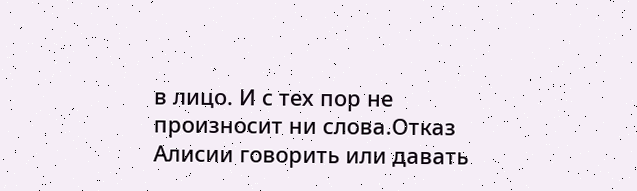в лицо. И с тех пор не произносит ни слова.Отказ Алисии говорить или давать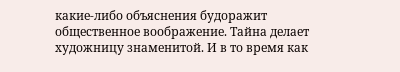какие-либо объяснения будоражит общественное воображение. Тайна делает художницу знаменитой. И в то время как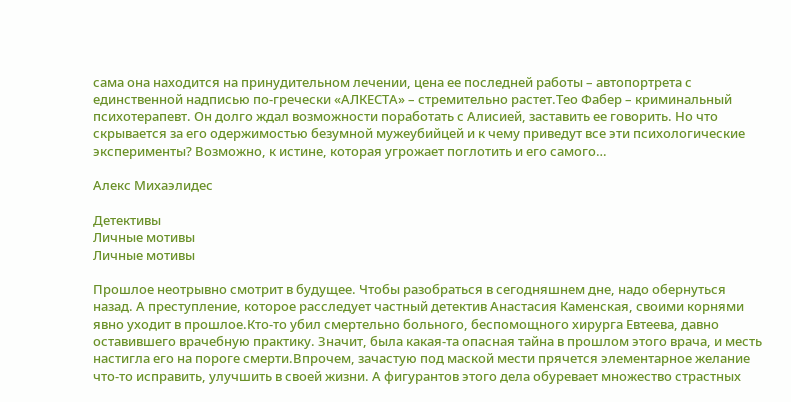сама она находится на принудительном лечении, цена ее последней работы – автопортрета с единственной надписью по-гречески «АЛКЕСТА» – стремительно растет.Тео Фабер – криминальный психотерапевт. Он долго ждал возможности поработать с Алисией, заставить ее говорить. Но что скрывается за его одержимостью безумной мужеубийцей и к чему приведут все эти психологические эксперименты? Возможно, к истине, которая угрожает поглотить и его самого…

Алекс Михаэлидес

Детективы
Личные мотивы
Личные мотивы

Прошлое неотрывно смотрит в будущее. Чтобы разобраться в сегодняшнем дне, надо обернуться назад. А преступление, которое расследует частный детектив Анастасия Каменская, своими корнями явно уходит в прошлое.Кто-то убил смертельно больного, беспомощного хирурга Евтеева, давно оставившего врачебную практику. Значит, была какая-та опасная тайна в прошлом этого врача, и месть настигла его на пороге смерти.Впрочем, зачастую под маской мести прячется элементарное желание что-то исправить, улучшить в своей жизни. А фигурантов этого дела обуревает множество страстных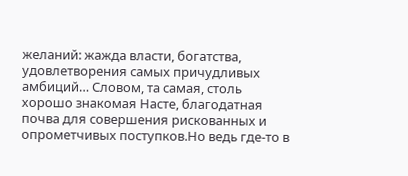желаний: жажда власти, богатства, удовлетворения самых причудливых амбиций… Словом, та самая, столь хорошо знакомая Насте, благодатная почва для совершения рискованных и опрометчивых поступков.Но ведь где-то в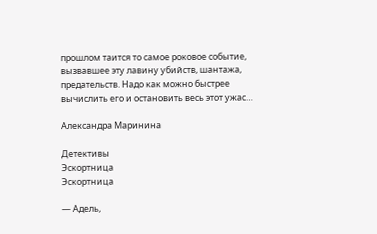прошлом таится то самое роковое событие, вызвавшее эту лавину убийств, шантажа, предательств. Надо как можно быстрее вычислить его и остановить весь этот ужас…

Александра Маринина

Детективы
Эскортница
Эскортница

— Адель,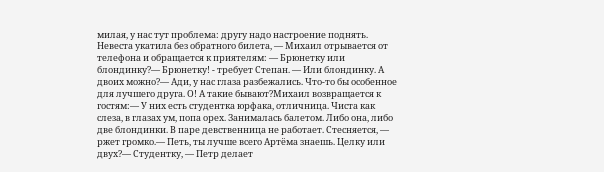милая, у нас тут проблема: другу надо настроение поднять. Невеста укатила без обратного билета, — Михаил отрывается от телефона и обращается к приятелям: — Брюнетку или блондинку?— Брюнетку! - требует Степан. — Или блондинку. А двоих можно?— Ади, у нас глаза разбежались. Что-то бы особенное для лучшего друга. О! А такие бывают?Михаил возвращается к гостям:— У них есть студентка юрфака, отличница. Чиста как слеза, в глазах ум, попа орех. Занималась балетом. Либо она, либо две блондинки. В паре девственница не работает. Стесняется, — ржет громко.— Петь, ты лучше всего Артёма знаешь. Целку или двух?— Студентку, — Петр делает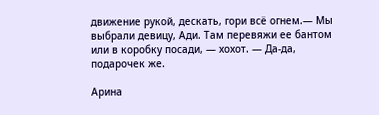движение рукой, дескать, гори всё огнем.— Мы выбрали девицу, Ади. Там перевяжи ее бантом или в коробку посади, — хохот. — Да-да, подарочек же.

Арина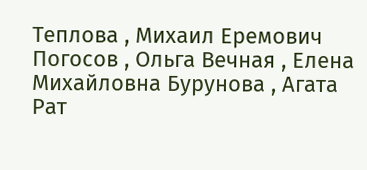Теплова , Михаил Еремович Погосов , Ольга Вечная , Елена Михайловна Бурунова , Агата Рат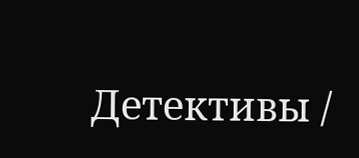Детективы /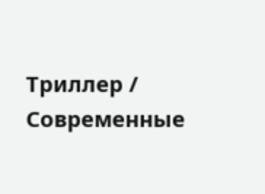Триллер / Современные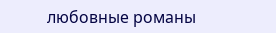любовные романы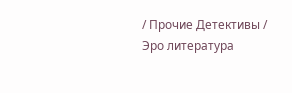/ Прочие Детективы / Эро литература